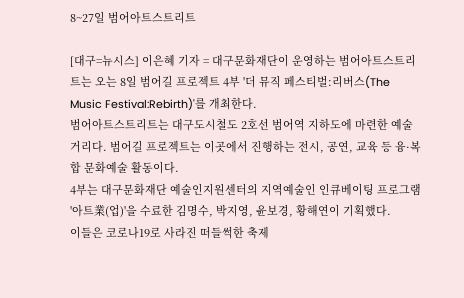8~27일 범어아트스트리트

[대구=뉴시스] 이은혜 기자 = 대구문화재단이 운영하는 범어아트스트리트는 오는 8일 범어길 프로젝트 4부 '더 뮤직 페스티벌:리버스(The Music Festival:Rebirth)'를 개최한다.
범어아트스트리트는 대구도시철도 2호선 범어역 지하도에 마련한 예술 거리다. 범어길 프로젝트는 이곳에서 진행하는 전시, 공연, 교육 등 융·복합 문화예술 활동이다.
4부는 대구문화재단 예술인지원센터의 지역예술인 인큐베이팅 프로그램 '아트業(업)'을 수료한 김명수, 박지영, 윤보경, 황해연이 기획했다.
이들은 코로나19로 사라진 떠들썩한 축제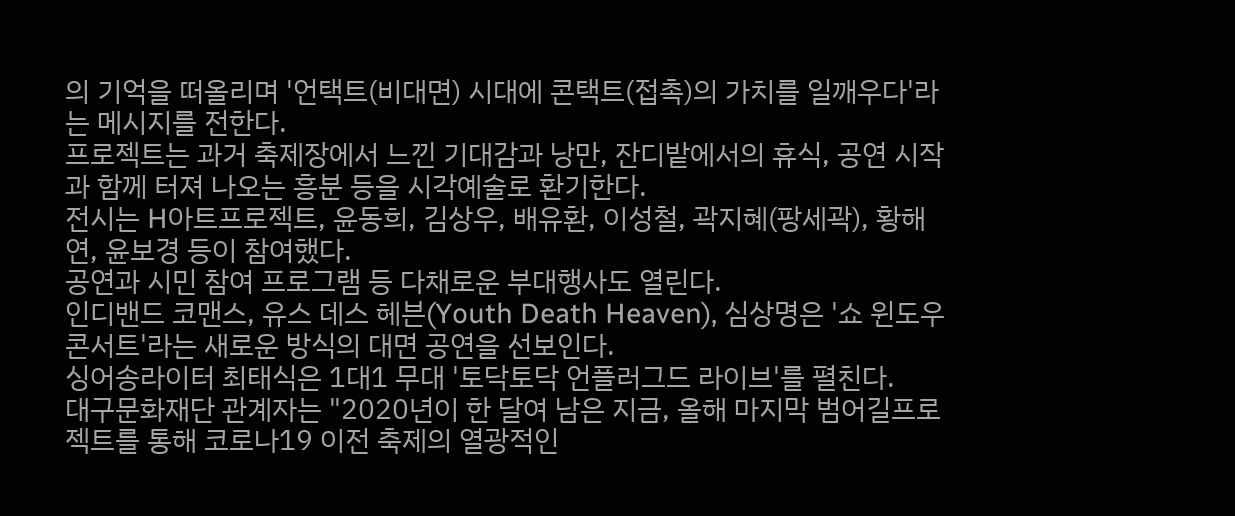의 기억을 떠올리며 '언택트(비대면) 시대에 콘택트(접촉)의 가치를 일깨우다'라는 메시지를 전한다.
프로젝트는 과거 축제장에서 느낀 기대감과 낭만, 잔디밭에서의 휴식, 공연 시작과 함께 터져 나오는 흥분 등을 시각예술로 환기한다.
전시는 H아트프로젝트, 윤동희, 김상우, 배유환, 이성철, 곽지혜(팡세곽), 황해연, 윤보경 등이 참여했다.
공연과 시민 참여 프로그램 등 다채로운 부대행사도 열린다.
인디밴드 코맨스, 유스 데스 헤븐(Youth Death Heaven), 심상명은 '쇼 윈도우 콘서트'라는 새로운 방식의 대면 공연을 선보인다.
싱어송라이터 최태식은 1대1 무대 '토닥토닥 언플러그드 라이브'를 펼친다.
대구문화재단 관계자는 "2020년이 한 달여 남은 지금, 올해 마지막 범어길프로젝트를 통해 코로나19 이전 축제의 열광적인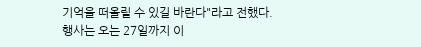기억을 떠올릴 수 있길 바란다"라고 전했다.
행사는 오는 27일까지 이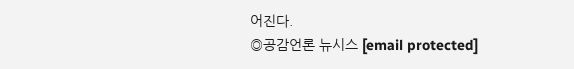어진다.
◎공감언론 뉴시스 [email protected]